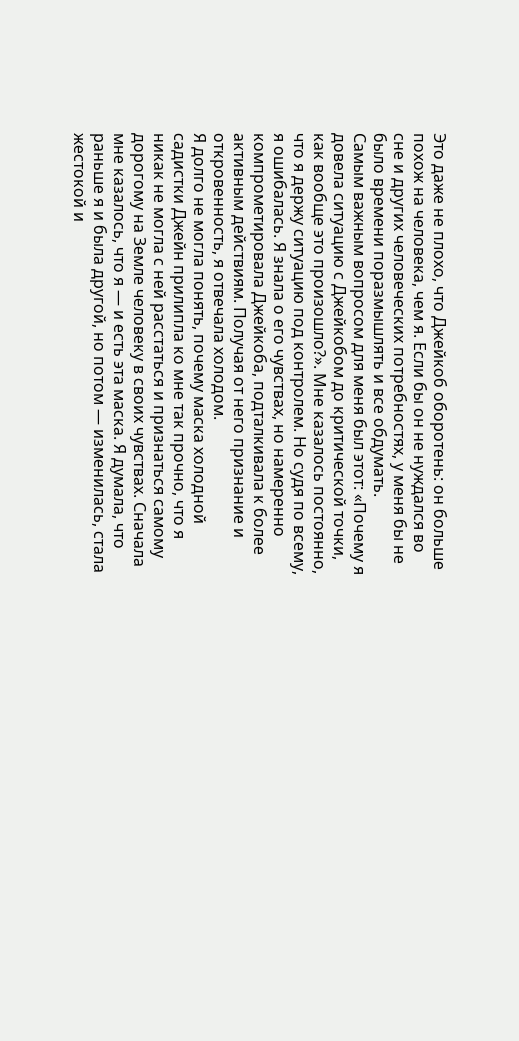Это даже не плохо, что Джейкоб оборотень: он больше похож на человека, чем я. Если бы он не нуждался во сне и других человеческих потребностях, у меня бы не было времени поразмышлять и все обдумать.
Самым важным вопросом для меня был этот: «Почему я довела ситуацию с Джейкобом до критической точки, как вообще это произошло?». Мне казалось постоянно, что я держу ситуацию под контролем. Но судя по всему, я ошибалась. Я знала о его чувствах, но намеренно компрометировала Джейкоба, подталкивала к более активным действиям. Получая от него признание и откровенность, я отвечала холодом.
Я долго не могла понять, почему маска холодной садистки Джейн прилипла ко мне так прочно, что я никак не могла с ней расстаться и признаться самому дорогому на Земле человеку в своих чувствах. Сначала мне казалось, что я — и есть эта маска. Я думала, что раньше я и была другой, но потом — изменилась, стала жестокой и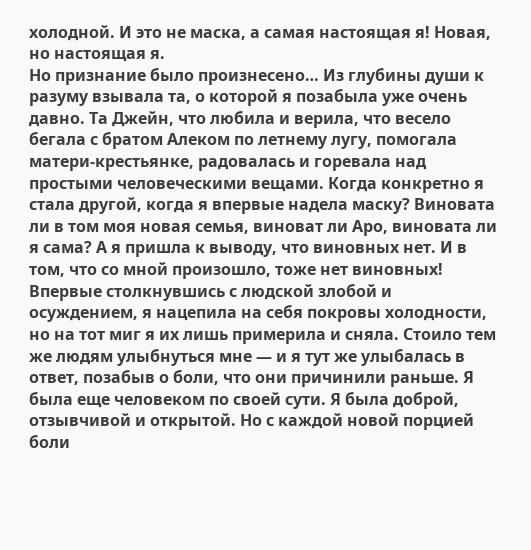холодной. И это не маска, а самая настоящая я! Новая, но настоящая я.
Но признание было произнесено… Из глубины души к разуму взывала та, о которой я позабыла уже очень давно. Та Джейн, что любила и верила, что весело бегала с братом Алеком по летнему лугу, помогала матери-крестьянке, радовалась и горевала над простыми человеческими вещами. Когда конкретно я стала другой, когда я впервые надела маску? Виновата ли в том моя новая семья, виноват ли Аро, виновата ли я сама? А я пришла к выводу, что виновных нет. И в том, что со мной произошло, тоже нет виновных! Впервые столкнувшись с людской злобой и осуждением, я нацепила на себя покровы холодности, но на тот миг я их лишь примерила и сняла. Стоило тем же людям улыбнуться мне — и я тут же улыбалась в ответ, позабыв о боли, что они причинили раньше. Я была еще человеком по своей сути. Я была доброй, отзывчивой и открытой. Но с каждой новой порцией боли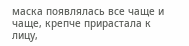маска появлялась все чаще и чаще, крепче прирастала к лицу,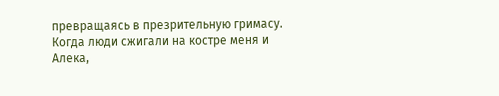превращаясь в презрительную гримасу.
Когда люди сжигали на костре меня и Алека,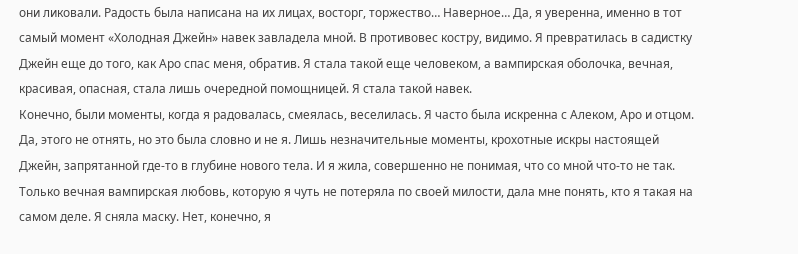они ликовали. Радость была написана на их лицах, восторг, торжество… Наверное… Да, я уверенна, именно в тот самый момент «Холодная Джейн» навек завладела мной. В противовес костру, видимо. Я превратилась в садистку Джейн еще до того, как Аро спас меня, обратив. Я стала такой еще человеком, а вампирская оболочка, вечная, красивая, опасная, стала лишь очередной помощницей. Я стала такой навек.
Конечно, были моменты, когда я радовалась, смеялась, веселилась. Я часто была искренна с Алеком, Аро и отцом. Да, этого не отнять, но это была словно и не я. Лишь незначительные моменты, крохотные искры настоящей Джейн, запрятанной где-то в глубине нового тела. И я жила, совершенно не понимая, что со мной что-то не так. Только вечная вампирская любовь, которую я чуть не потеряла по своей милости, дала мне понять, кто я такая на самом деле. Я сняла маску. Нет, конечно, я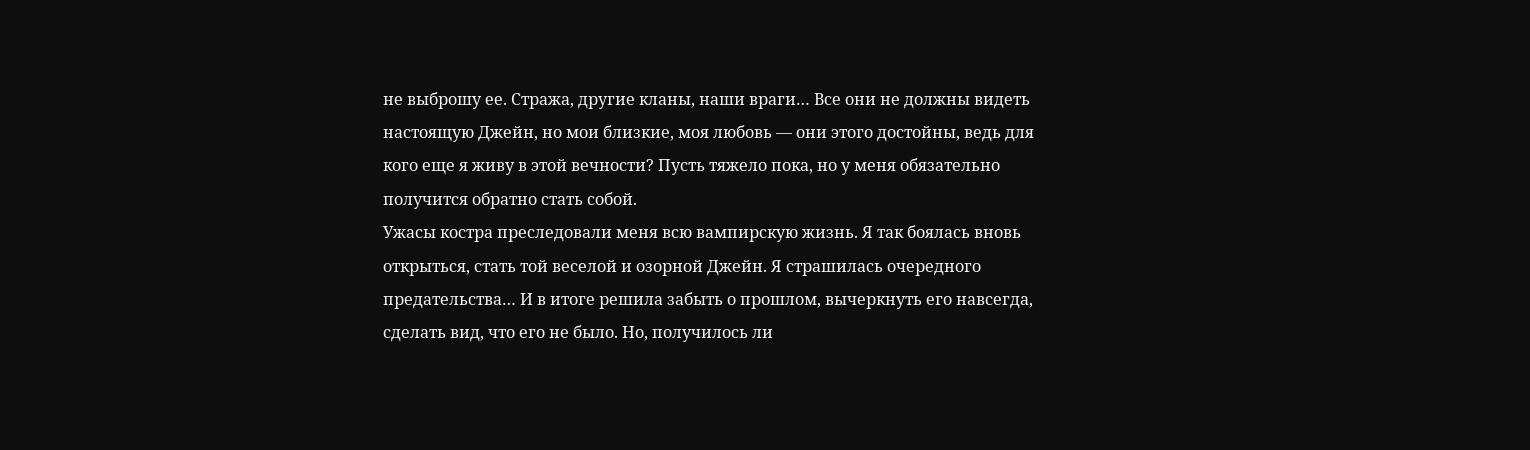не выброшу ее. Стража, другие кланы, наши враги… Все они не должны видеть настоящую Джейн, но мои близкие, моя любовь — они этого достойны, ведь для кого еще я живу в этой вечности? Пусть тяжело пока, но у меня обязательно получится обратно стать собой.
Ужасы костра преследовали меня всю вампирскую жизнь. Я так боялась вновь открыться, стать той веселой и озорной Джейн. Я страшилась очередного предательства… И в итоге решила забыть о прошлом, вычеркнуть его навсегда, сделать вид, что его не было. Но, получилось ли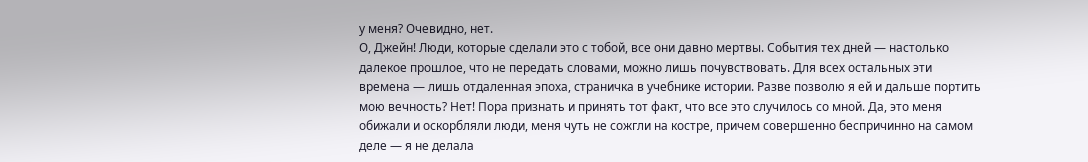у меня? Очевидно, нет.
О, Джейн! Люди, которые сделали это с тобой, все они давно мертвы. События тех дней — настолько далекое прошлое, что не передать словами, можно лишь почувствовать. Для всех остальных эти времена — лишь отдаленная эпоха, страничка в учебнике истории. Разве позволю я ей и дальше портить мою вечность? Нет! Пора признать и принять тот факт, что все это случилось со мной. Да, это меня обижали и оскорбляли люди, меня чуть не сожгли на костре, причем совершенно беспричинно на самом деле — я не делала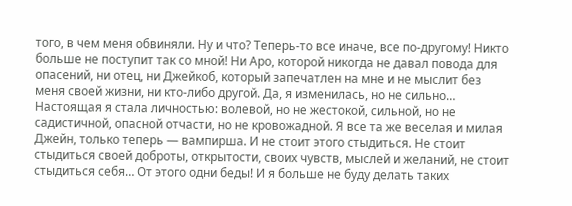того, в чем меня обвиняли. Ну и что? Теперь-то все иначе, все по-другому! Никто больше не поступит так со мной! Ни Аро, которой никогда не давал повода для опасений, ни отец, ни Джейкоб, который запечатлен на мне и не мыслит без меня своей жизни, ни кто-либо другой. Да, я изменилась, но не сильно… Настоящая я стала личностью: волевой, но не жестокой, сильной, но не садистичной, опасной отчасти, но не кровожадной. Я все та же веселая и милая Джейн, только теперь — вампирша. И не стоит этого стыдиться. Не стоит стыдиться своей доброты, открытости, своих чувств, мыслей и желаний, не стоит стыдиться себя… От этого одни беды! И я больше не буду делать таких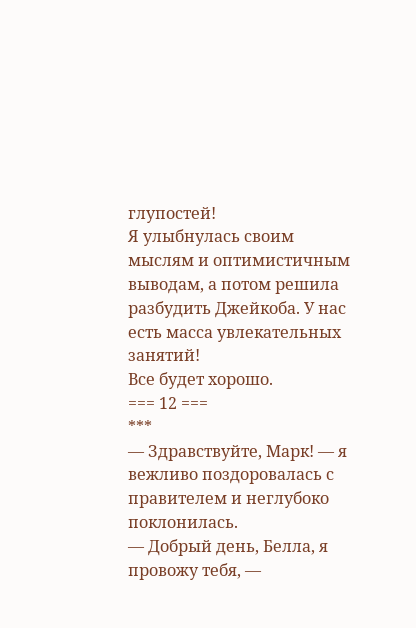глупостей!
Я улыбнулась своим мыслям и оптимистичным выводам, а потом решила разбудить Джейкоба. У нас есть масса увлекательных занятий!
Все будет хорошо.
=== 12 ===
***
— Здравствуйте, Марк! — я вежливо поздоровалась с правителем и неглубоко поклонилась.
— Добрый день, Белла, я провожу тебя, —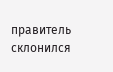правитель склонился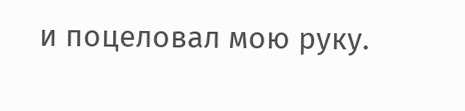и поцеловал мою руку.